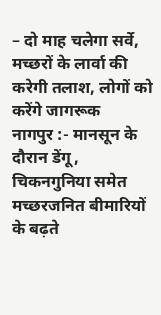– दो माह चलेगा सर्वे, मच्छरों के लार्वा की करेगी तलाश, लोगों को करेंगे जागरूक
नागपुर :- मानसून के दौरान डेंगू, चिकनगुनिया समेत मच्छरजनित बीमारियों के बढ़ते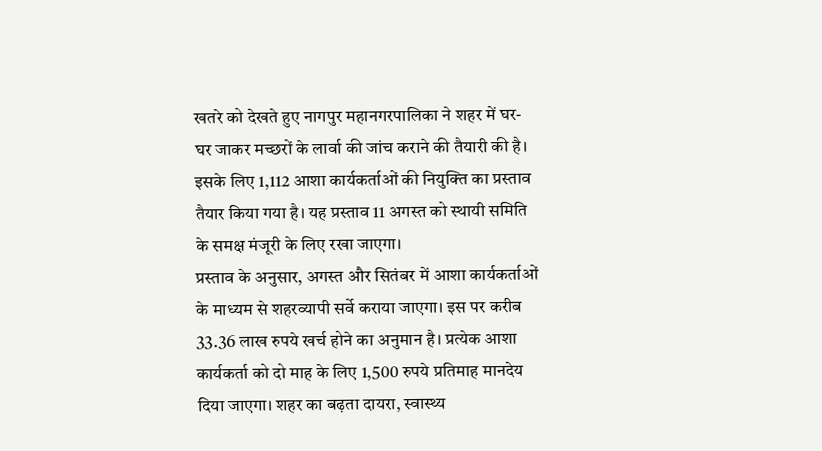खतरे को देखते हुए नागपुर महानगरपालिका ने शहर में घर-घर जाकर मच्छरों के लार्वा की जांच कराने की तैयारी की है। इसके लिए 1,112 आशा कार्यकर्ताओं की नियुक्ति का प्रस्ताव तैयार किया गया है। यह प्रस्ताव 11 अगस्त को स्थायी समिति के समक्ष मंजूरी के लिए रखा जाएगा।
प्रस्ताव के अनुसार, अगस्त और सितंबर में आशा कार्यकर्ताओं के माध्यम से शहरव्यापी सर्वे कराया जाएगा। इस पर करीब 33.36 लाख रुपये खर्च होने का अनुमान है। प्रत्येक आशा कार्यकर्ता को दो माह के लिए 1,500 रुपये प्रतिमाह मानदेय दिया जाएगा। शहर का बढ़ता दायरा, स्वास्थ्य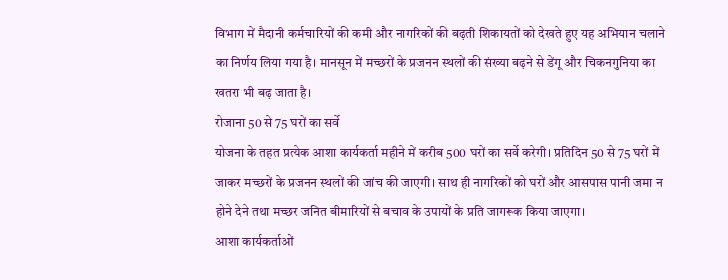विभाग में मैदानी कर्मचारियों की कमी और नागरिकों की बढ़ती शिकायतों को देखते हुए यह अभियान चलाने का निर्णय लिया गया है। मानसून में मच्छरों के प्रजनन स्थलों की संख्या बढ़ने से डेंगू और चिकनगुनिया का खतरा भी बढ़ जाता है।
रोजाना 50 से 75 घरों का सर्वे
योजना के तहत प्रत्येक आशा कार्यकर्ता महीने में करीब 500 घरों का सर्वे करेगी। प्रतिदिन 50 से 75 घरों में जाकर मच्छरों के प्रजनन स्थलों की जांच की जाएगी। साथ ही नागरिकों को घरों और आसपास पानी जमा न होने देने तथा मच्छर जनित बीमारियों से बचाव के उपायों के प्रति जागरूक किया जाएगा।
आशा कार्यकर्ताओं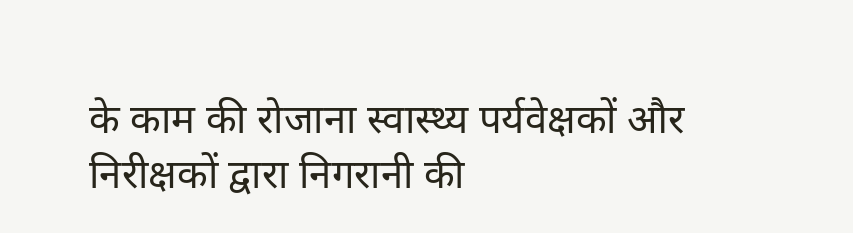के काम की रोजाना स्वास्थ्य पर्यवेक्षकों और निरीक्षकों द्वारा निगरानी की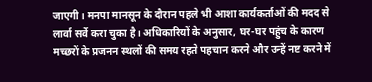जाएगी। मनपा मानसून के दौरान पहले भी आशा कार्यकर्ताओं की मदद से लार्वा सर्वे करा चुका है। अधिकारियों के अनुसार, घर-घर पहुंच के कारण मच्छरों के प्रजनन स्थलों की समय रहते पहचान करने और उन्हें नष्ट करने में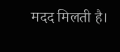मदद मिलती है।